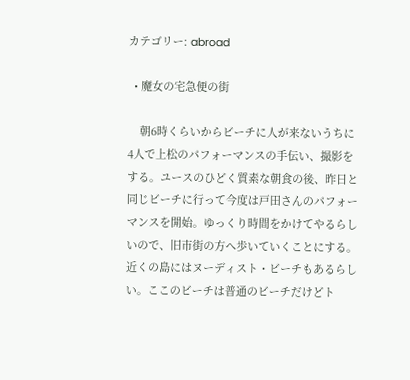カテゴリー: abroad

  • 魔女の宅急便の街

    朝6時くらいからビーチに人が来ないうちに4人で上松のパフォーマンスの手伝い、撮影をする。ユースのひどく質素な朝食の後、昨日と同じビーチに行って今度は戸田さんのパフォーマンスを開始。ゆっくり時間をかけてやるらしいので、旧市街の方へ歩いていくことにする。近くの島にはヌーディスト・ビーチもあるらしい。ここのビーチは普通のビーチだけどト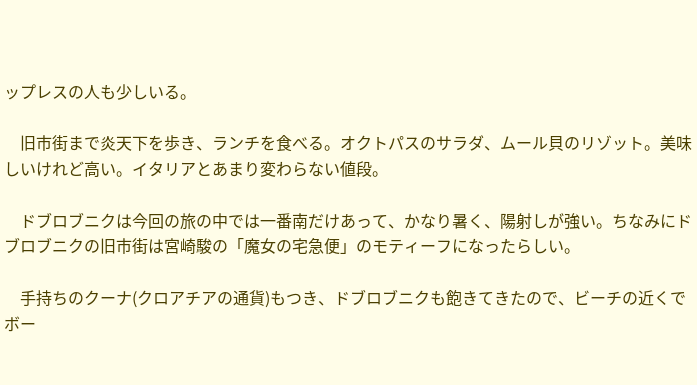ップレスの人も少しいる。

    旧市街まで炎天下を歩き、ランチを食べる。オクトパスのサラダ、ムール貝のリゾット。美味しいけれど高い。イタリアとあまり変わらない値段。

    ドブロブニクは今回の旅の中では一番南だけあって、かなり暑く、陽射しが強い。ちなみにドブロブニクの旧市街は宮崎駿の「魔女の宅急便」のモティーフになったらしい。

    手持ちのクーナ(クロアチアの通貨)もつき、ドブロブニクも飽きてきたので、ビーチの近くでボー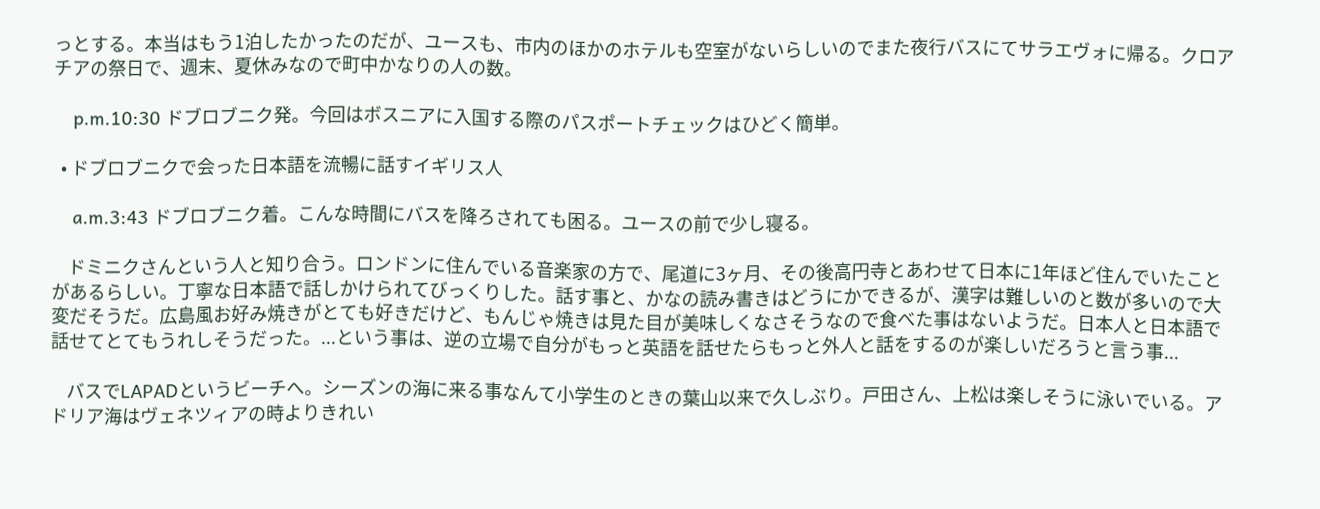っとする。本当はもう1泊したかったのだが、ユースも、市内のほかのホテルも空室がないらしいのでまた夜行バスにてサラエヴォに帰る。クロアチアの祭日で、週末、夏休みなので町中かなりの人の数。

    p.m.10:30 ドブロブニク発。今回はボスニアに入国する際のパスポートチェックはひどく簡単。

  • ドブロブニクで会った日本語を流暢に話すイギリス人

    a.m.3:43 ドブロブニク着。こんな時間にバスを降ろされても困る。ユースの前で少し寝る。

    ドミニクさんという人と知り合う。ロンドンに住んでいる音楽家の方で、尾道に3ヶ月、その後高円寺とあわせて日本に1年ほど住んでいたことがあるらしい。丁寧な日本語で話しかけられてびっくりした。話す事と、かなの読み書きはどうにかできるが、漢字は難しいのと数が多いので大変だそうだ。広島風お好み焼きがとても好きだけど、もんじゃ焼きは見た目が美味しくなさそうなので食べた事はないようだ。日本人と日本語で話せてとてもうれしそうだった。...という事は、逆の立場で自分がもっと英語を話せたらもっと外人と話をするのが楽しいだろうと言う事...

    バスでLAPADというビーチへ。シーズンの海に来る事なんて小学生のときの葉山以来で久しぶり。戸田さん、上松は楽しそうに泳いでいる。アドリア海はヴェネツィアの時よりきれい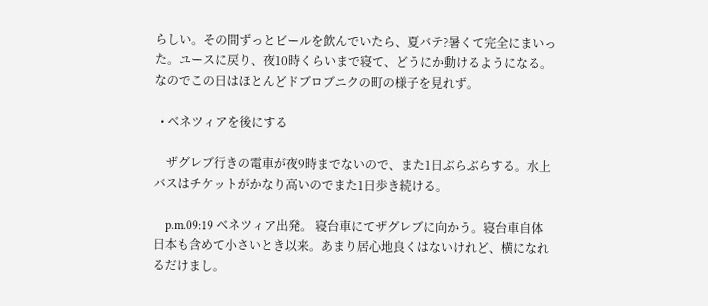らしい。その間ずっとビールを飲んでいたら、夏バテ?暑くて完全にまいった。ユースに戻り、夜10時くらいまで寝て、どうにか動けるようになる。なのでこの日はほとんどドブロブニクの町の様子を見れず。

  • ベネツィアを後にする

    ザグレブ行きの電車が夜9時までないので、また1日ぶらぶらする。水上バスはチケットがかなり高いのでまた1日歩き続ける。

    p.m.09:19 ベネツィア出発。 寝台車にてザグレブに向かう。寝台車自体日本も含めて小さいとき以来。あまり居心地良くはないけれど、横になれるだけまし。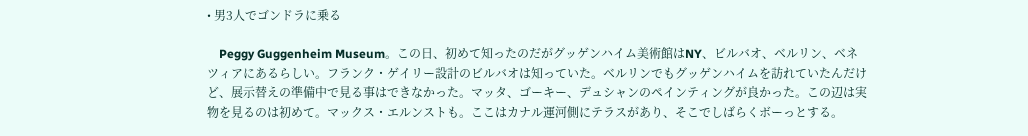• 男3人でゴンドラに乗る

    Peggy Guggenheim Museum。この日、初めて知ったのだがグッゲンハイム美術館はNY、ビルバオ、ベルリン、ベネツィアにあるらしい。フランク・ゲイリー設計のビルバオは知っていた。ベルリンでもグッゲンハイムを訪れていたんだけど、展示替えの準備中で見る事はできなかった。マッタ、ゴーキー、デュシャンのペインティングが良かった。この辺は実物を見るのは初めて。マックス・エルンストも。ここはカナル運河側にテラスがあり、そこでしばらくボーっとする。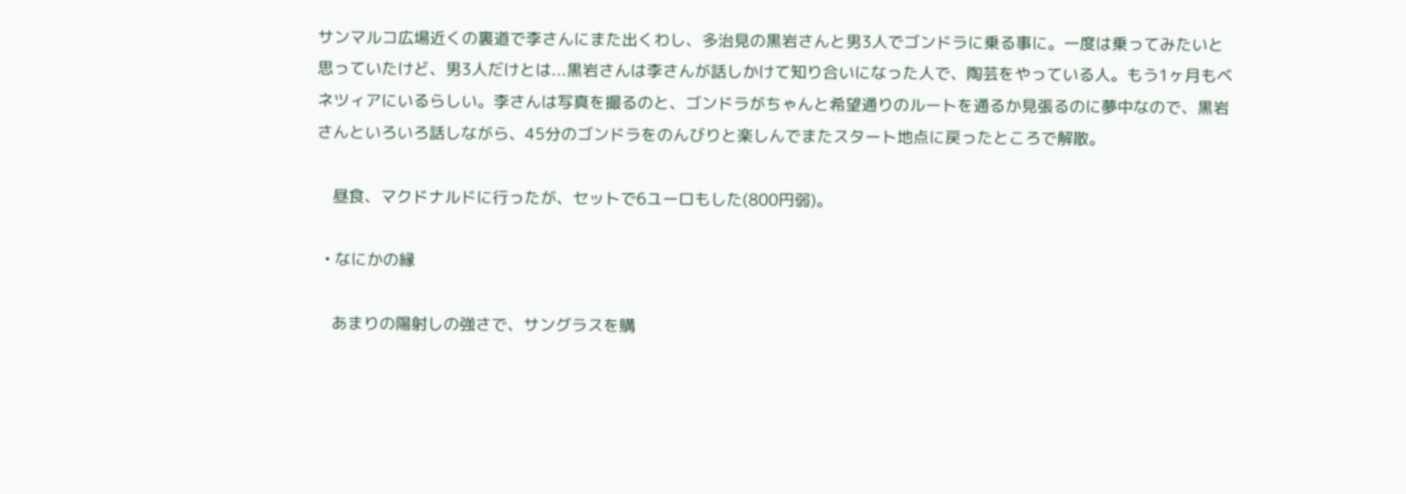サンマルコ広場近くの裏道で李さんにまた出くわし、多治見の黒岩さんと男3人でゴンドラに乗る事に。一度は乗ってみたいと思っていたけど、男3人だけとは...黒岩さんは李さんが話しかけて知り合いになった人で、陶芸をやっている人。もう1ヶ月もベネツィアにいるらしい。李さんは写真を撮るのと、ゴンドラがちゃんと希望通りのルートを通るか見張るのに夢中なので、黒岩さんといろいろ話しながら、45分のゴンドラをのんびりと楽しんでまたスタート地点に戻ったところで解散。

    昼食、マクドナルドに行ったが、セットで6ユーロもした(800円弱)。

  • なにかの縁

    あまりの陽射しの強さで、サングラスを購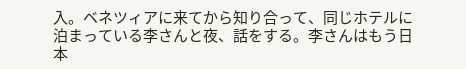入。ベネツィアに来てから知り合って、同じホテルに泊まっている李さんと夜、話をする。李さんはもう日本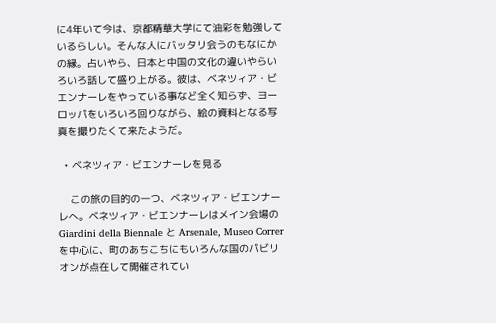に4年いて今は、京都精華大学にて油彩を勉強しているらしい。そんな人にバッタリ会うのもなにかの縁。占いやら、日本と中国の文化の違いやらいろいろ話して盛り上がる。彼は、ベネツィア・ビエンナーレをやっている事など全く知らず、ヨーロッパをいろいろ回りながら、絵の資料となる写真を撮りたくて来たようだ。

  • ベネツィア・ビエンナーレを見る

    この旅の目的の一つ、ベネツィア・ビエンナーレへ。ベネツィア・ビエンナーレはメイン会場の Giardini della Biennale と Arsenale, Museo Correr を中心に、町のあちこちにもいろんな国のパビリオンが点在して開催されてい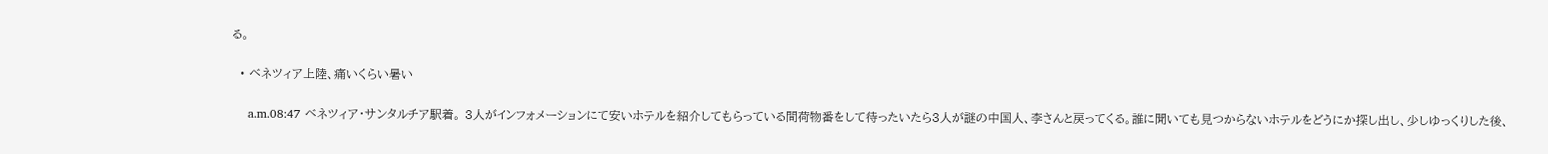る。

  • ベネツィア上陸、痛いくらい暑い

    a.m.08:47 ベネツィア・サンタルチア駅着。 3人がインフォメーションにて安いホテルを紹介してもらっている間荷物番をして待ったいたら3人が謎の中国人、李さんと戻ってくる。誰に聞いても見つからないホテルをどうにか探し出し、少しゆっくりした後、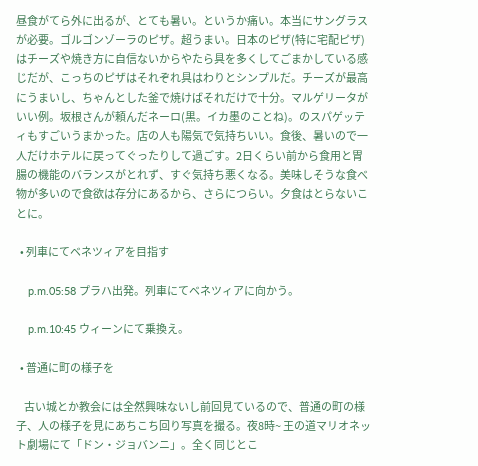昼食がてら外に出るが、とても暑い。というか痛い。本当にサングラスが必要。ゴルゴンゾーラのピザ。超うまい。日本のピザ(特に宅配ピザ)はチーズや焼き方に自信ないからやたら具を多くしてごまかしている感じだが、こっちのピザはそれぞれ具はわりとシンプルだ。チーズが最高にうまいし、ちゃんとした釜で焼けばそれだけで十分。マルゲリータがいい例。坂根さんが頼んだネーロ(黒。イカ墨のことね)。のスパゲッティもすごいうまかった。店の人も陽気で気持ちいい。食後、暑いので一人だけホテルに戻ってぐったりして過ごす。2日くらい前から食用と胃腸の機能のバランスがとれず、すぐ気持ち悪くなる。美味しそうな食べ物が多いので食欲は存分にあるから、さらにつらい。夕食はとらないことに。

  • 列車にてベネツィアを目指す

    p.m.05:58 プラハ出発。列車にてベネツィアに向かう。

    p.m.10:45 ウィーンにて乗換え。

  • 普通に町の様子を

    古い城とか教会には全然興味ないし前回見ているので、普通の町の様子、人の様子を見にあちこち回り写真を撮る。夜8時~ 王の道マリオネット劇場にて「ドン・ジョバンニ」。全く同じとこ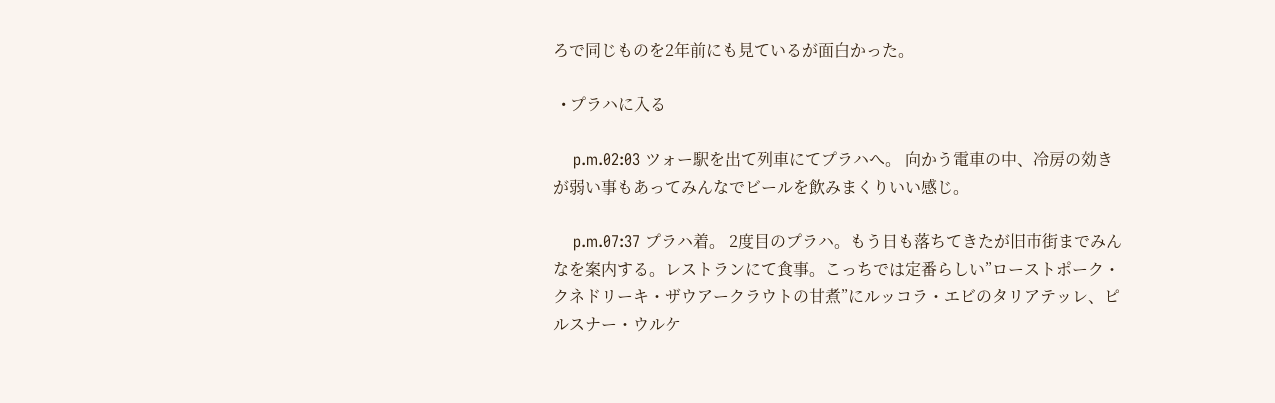ろで同じものを2年前にも見ているが面白かった。

  • プラハに入る

    p.m.02:03 ツォー駅を出て列車にてプラハへ。 向かう電車の中、冷房の効きが弱い事もあってみんなでビールを飲みまくりいい感じ。

    p.m.07:37 プラハ着。 2度目のプラハ。もう日も落ちてきたが旧市街までみんなを案内する。レストランにて食事。こっちでは定番らしい”ローストポーク・クネドリーキ・ザウアークラウトの甘煮”にルッコラ・エビのタリアテッレ、ピルスナー・ウルケ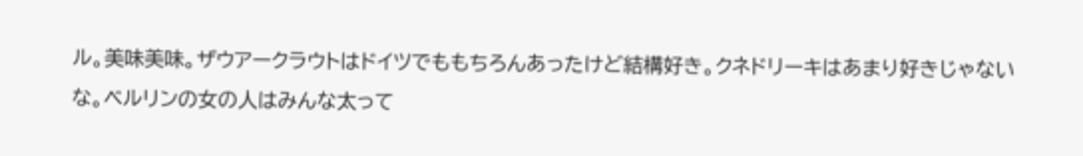ル。美味美味。ザウアークラウトはドイツでももちろんあったけど結構好き。クネドリーキはあまり好きじゃないな。ベルリンの女の人はみんな太って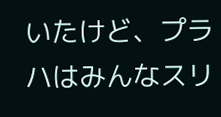いたけど、プラハはみんなスリ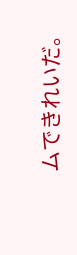ムできれいだ。